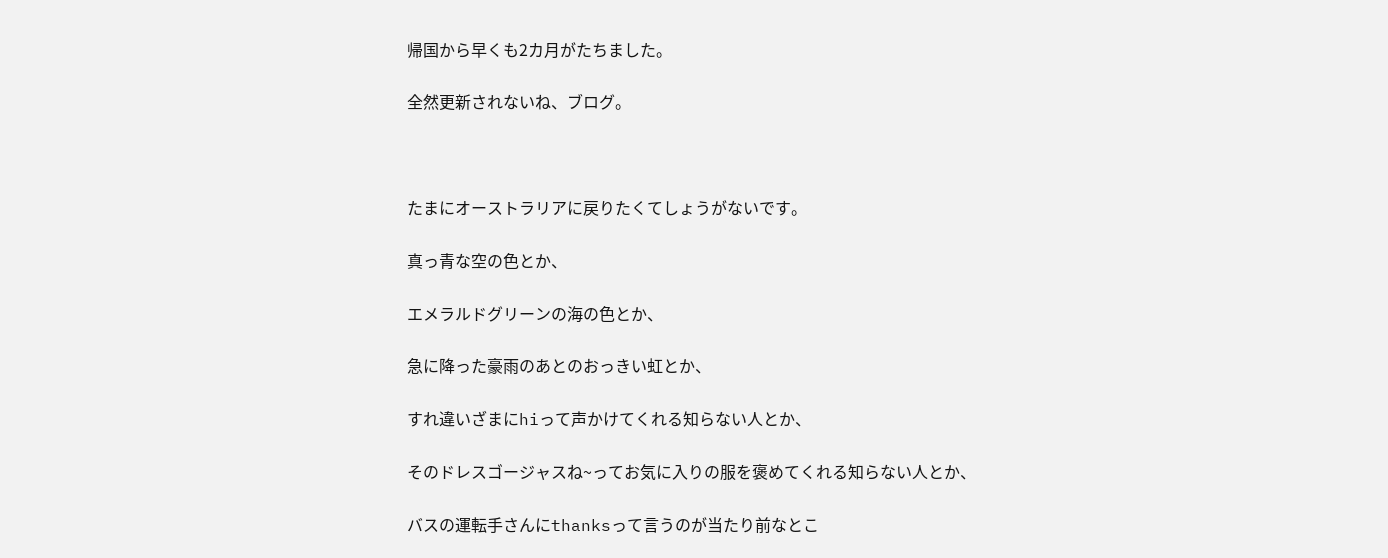帰国から早くも2カ月がたちました。

全然更新されないね、ブログ。



たまにオーストラリアに戻りたくてしょうがないです。

真っ青な空の色とか、

エメラルドグリーンの海の色とか、

急に降った豪雨のあとのおっきい虹とか、

すれ違いざまにhiって声かけてくれる知らない人とか、

そのドレスゴージャスね~ってお気に入りの服を褒めてくれる知らない人とか、

バスの運転手さんにthanksって言うのが当たり前なとこ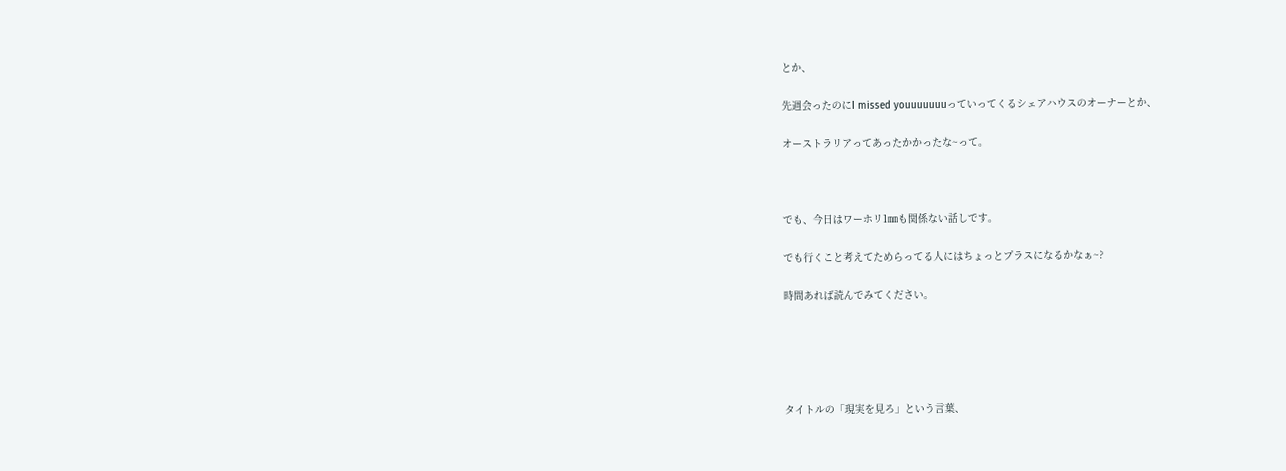とか、

先週会ったのにI missed youuuuuuuっていってくるシェアハウスのオーナーとか、

オーストラリアってあったかかったな~って。



でも、今日はワーホリ1㎜も関係ない話しです。

でも行くこと考えてためらってる人にはちょっとプラスになるかなぁ~?

時間あれば読んでみてください。





タイトルの「現実を見ろ」という言葉、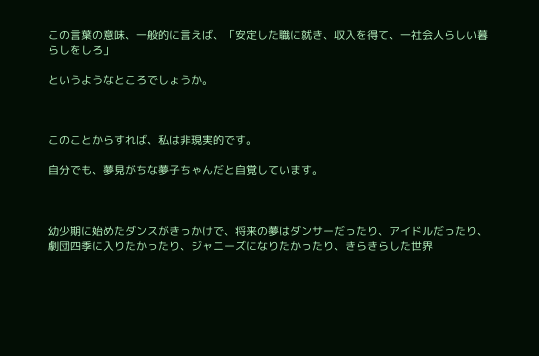この言葉の意味、一般的に言えば、「安定した職に就き、収入を得て、一社会人らしい暮らしをしろ」

というようなところでしょうか。



このことからすれば、私は非現実的です。

自分でも、夢見がちな夢子ちゃんだと自覚しています。



幼少期に始めたダンスがきっかけで、将来の夢はダンサーだったり、アイドルだったり、劇団四季に入りたかったり、ジャニーズになりたかったり、きらきらした世界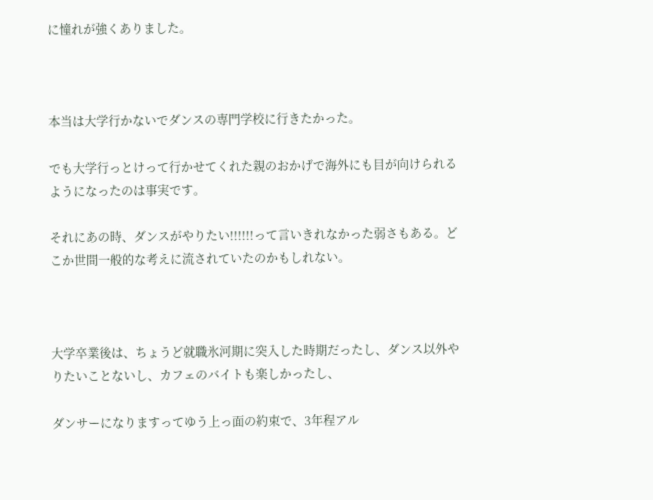に憧れが強くありました。



本当は大学行かないでダンスの専門学校に行きたかった。

でも大学行っとけって行かせてくれた親のおかげで海外にも目が向けられるようになったのは事実です。

それにあの時、ダンスがやりたい!!!!!!って言いきれなかった弱さもある。どこか世間一般的な考えに流されていたのかもしれない。



大学卒業後は、ちょうど就職氷河期に突入した時期だったし、ダンス以外やりたいことないし、カフェのバイトも楽しかったし、

ダンサーになりますってゆう上っ面の約束で、3年程アル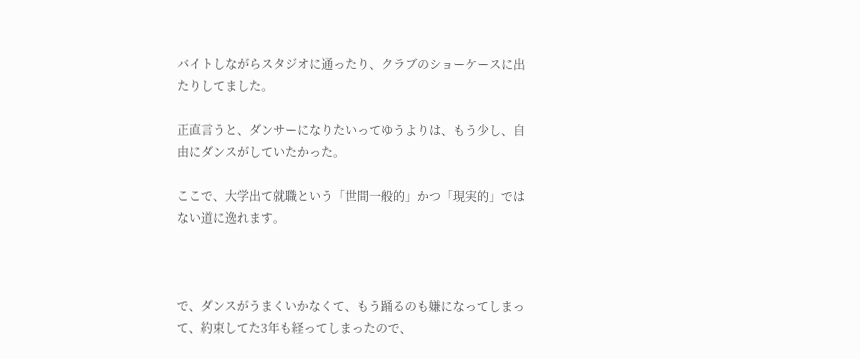バイトしながらスタジオに通ったり、クラブのショーケースに出たりしてました。

正直言うと、ダンサーになりたいってゆうよりは、もう少し、自由にダンスがしていたかった。

ここで、大学出て就職という「世間一般的」かつ「現実的」ではない道に逸れます。



で、ダンスがうまくいかなくて、もう踊るのも嫌になってしまって、約束してた3年も経ってしまったので、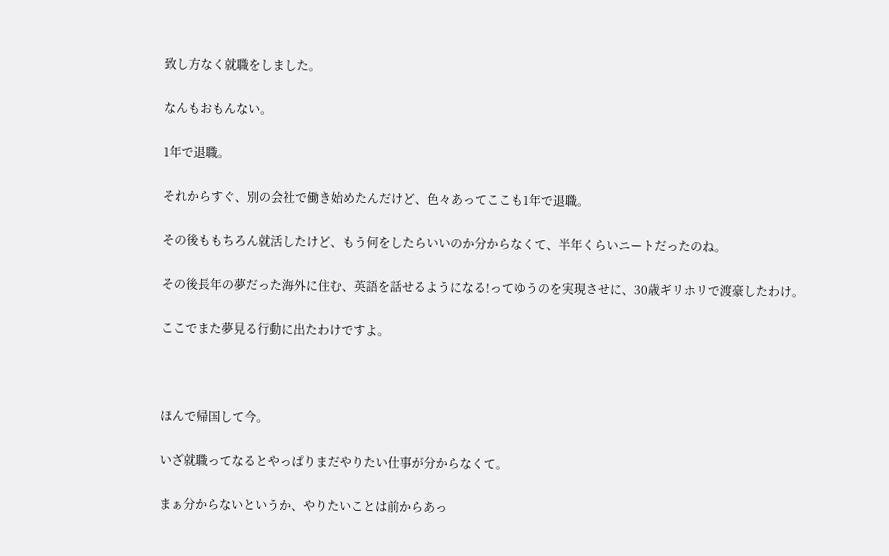致し方なく就職をしました。

なんもおもんない。

1年で退職。

それからすぐ、別の会社で働き始めたんだけど、色々あってここも1年で退職。

その後ももちろん就活したけど、もう何をしたらいいのか分からなくて、半年くらいニートだったのね。

その後長年の夢だった海外に住む、英語を話せるようになる!ってゆうのを実現させに、30歳ギリホリで渡豪したわけ。

ここでまた夢見る行動に出たわけですよ。



ほんで帰国して今。

いざ就職ってなるとやっぱりまだやりたい仕事が分からなくて。

まぁ分からないというか、やりたいことは前からあっ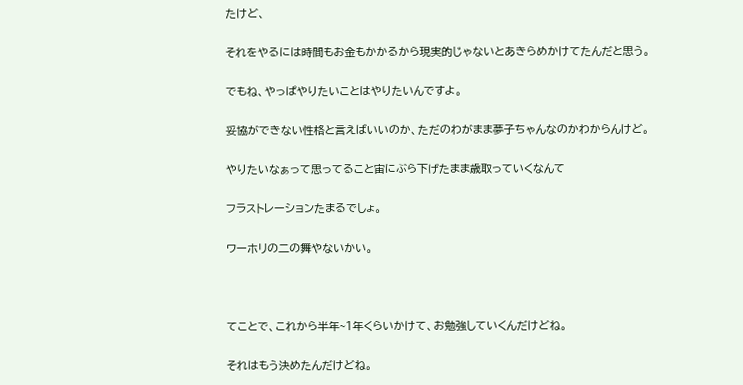たけど、

それをやるには時間もお金もかかるから現実的じゃないとあきらめかけてたんだと思う。

でもね、やっぱやりたいことはやりたいんですよ。

妥協ができない性格と言えばいいのか、ただのわがまま夢子ちゃんなのかわからんけど。

やりたいなぁって思ってること宙にぶら下げたまま歳取っていくなんて

フラストレーションたまるでしょ。

ワーホリの二の舞やないかい。



てことで、これから半年~1年くらいかけて、お勉強していくんだけどね。

それはもう決めたんだけどね。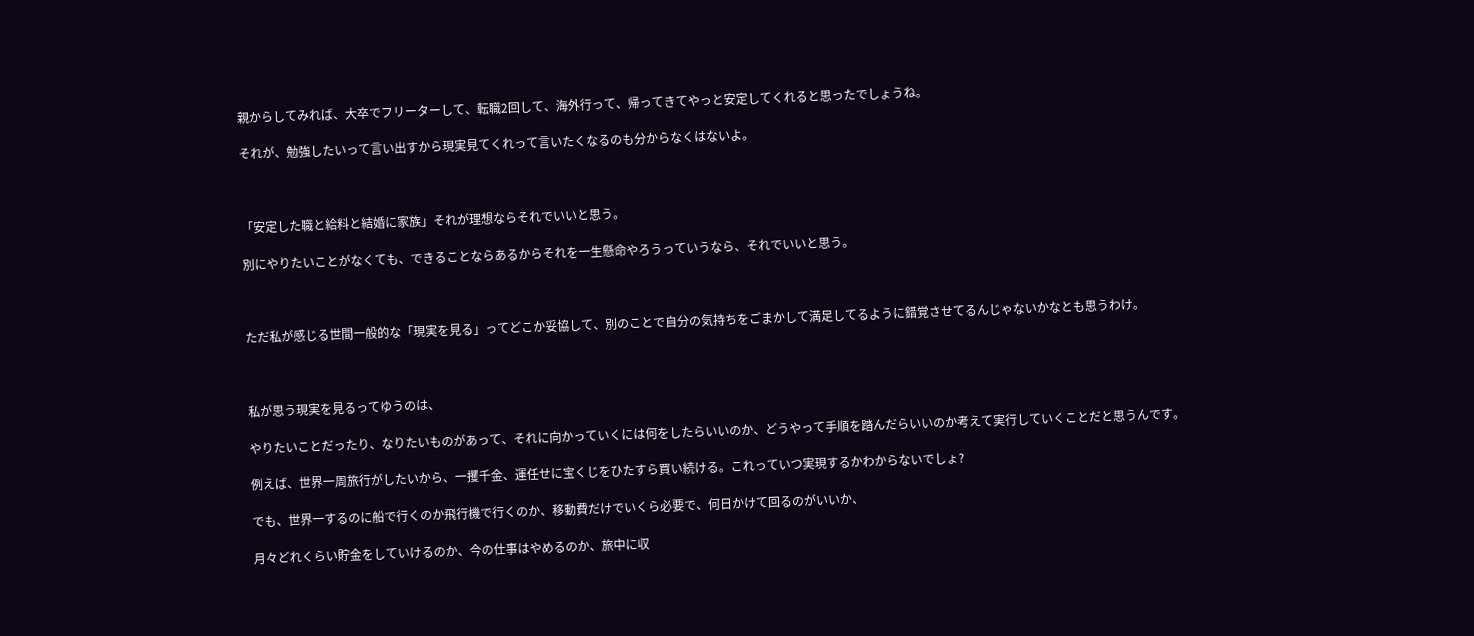親からしてみれば、大卒でフリーターして、転職2回して、海外行って、帰ってきてやっと安定してくれると思ったでしょうね。

それが、勉強したいって言い出すから現実見てくれって言いたくなるのも分からなくはないよ。



「安定した職と給料と結婚に家族」それが理想ならそれでいいと思う。

別にやりたいことがなくても、できることならあるからそれを一生懸命やろうっていうなら、それでいいと思う。



ただ私が感じる世間一般的な「現実を見る」ってどこか妥協して、別のことで自分の気持ちをごまかして満足してるように錯覚させてるんじゃないかなとも思うわけ。



私が思う現実を見るってゆうのは、

やりたいことだったり、なりたいものがあって、それに向かっていくには何をしたらいいのか、どうやって手順を踏んだらいいのか考えて実行していくことだと思うんです。

例えば、世界一周旅行がしたいから、一攫千金、運任せに宝くじをひたすら買い続ける。これっていつ実現するかわからないでしょ?

でも、世界一するのに船で行くのか飛行機で行くのか、移動費だけでいくら必要で、何日かけて回るのがいいか、

月々どれくらい貯金をしていけるのか、今の仕事はやめるのか、旅中に収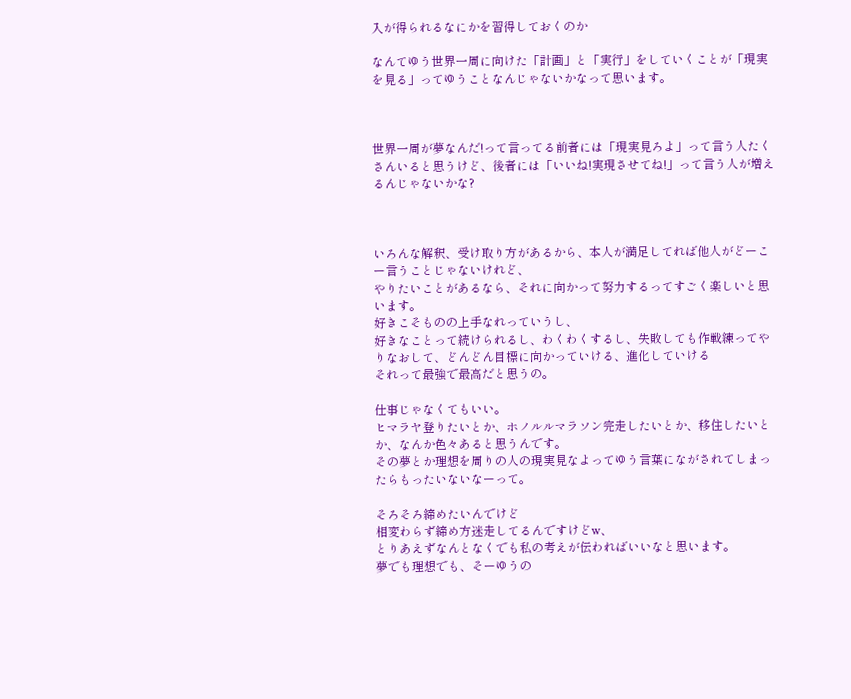入が得られるなにかを習得しておくのか

なんてゆう世界一周に向けた「計画」と「実行」をしていくことが「現実を見る」ってゆうことなんじゃないかなって思います。



世界一周が夢なんだ!って言ってる前者には「現実見ろよ」って言う人たくさんいると思うけど、後者には「いいね!実現させてね!」って言う人が増えるんじゃないかな?



いろんな解釈、受け取り方があるから、本人が満足してれば他人がどーこー言うことじゃないけれど、
やりたいことがあるなら、それに向かって努力するってすごく楽しいと思います。
好きこそものの上手なれっていうし、
好きなことって続けられるし、わくわくするし、失敗しても作戦練ってやりなおして、どんどん目標に向かっていける、進化していける
それって最強で最高だと思うの。

仕事じゃなくてもいい。
ヒマラヤ登りたいとか、ホノルルマラソン完走したいとか、移住したいとか、なんか色々あると思うんです。
その夢とか理想を周りの人の現実見なよってゆう言葉にながされてしまったらもったいないなーって。

そろそろ締めたいんでけど
相変わらず締め方迷走してるんですけどw、
とりあえずなんとなくでも私の考えが伝わればいいなと思います。
夢でも理想でも、そーゆうの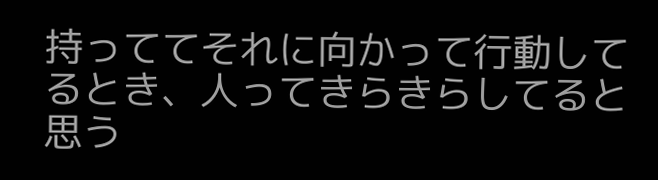持っててそれに向かって行動してるとき、人ってきらきらしてると思う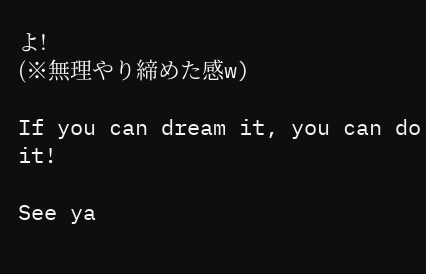よ!
(※無理やり締めた感w)

If you can dream it, you can do it!

See ya